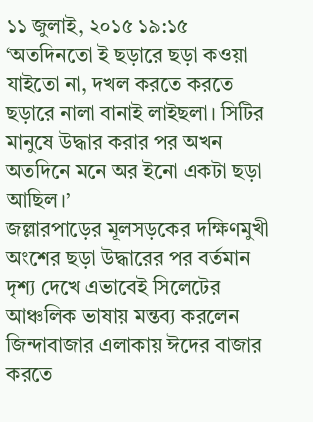১১ জুলাই, ২০১৫ ১৯:১৫
‘অতদিনতো ই ছড়ারে ছড়া কওয়া যাইতো না, দখল করতে করতে ছড়ারে নালা বানাই লাইছলা। সিটির মানুষে উদ্ধার করার পর অখন অতদিনে মনে অর ইনো একটা ছড়া আছিল।’
জল্লারপাড়ের মূলসড়কের দক্ষিণমুখী অংশের ছড়া উদ্ধারের পর বর্তমান দৃশ্য দেখে এভাবেই সিলেটের আঞ্চলিক ভাষায় মন্তব্য করলেন জিন্দাবাজার এলাকায় ঈদের বাজার করতে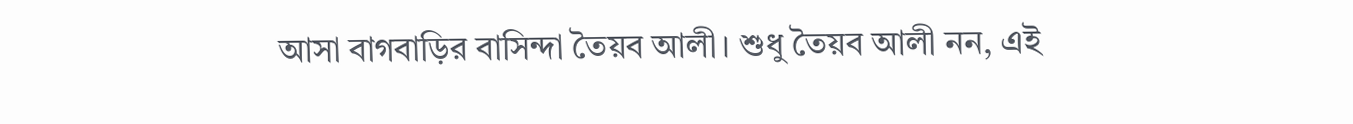আসা বাগবাড়ির বাসিন্দা তৈয়ব আলী। শুধু তৈয়ব আলী নন, এই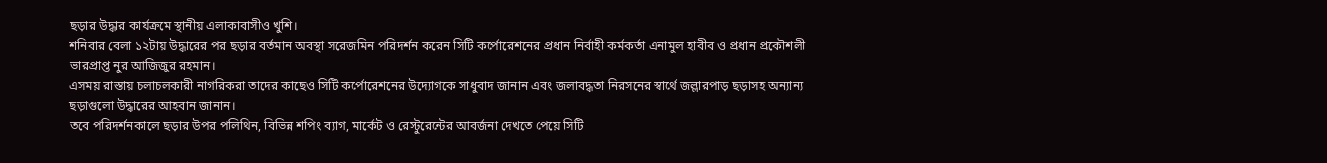ছড়ার উদ্ধার কার্যক্রমে স্থানীয় এলাকাবাসীও খুশি।
শনিবার বেলা ১২টায় উদ্ধারের পর ছড়ার বর্তমান অবস্থা সরেজমিন পরিদর্শন করেন সিটি কর্পোরেশনের প্রধান নির্বাহী কর্মকর্তা এনামুল হাবীব ও প্রধান প্রকৌশলী ভারপ্রাপ্ত নুর আজিজুর রহমান।
এসময় রাস্তায় চলাচলকারী নাগরিকরা তাদের কাছেও সিটি কর্পোরেশনের উদ্যোগকে সাধুবাদ জানান এবং জলাবদ্ধতা নিরসনের স্বার্থে জল্লারপাড় ছড়াসহ অন্যান্য ছড়াগুলো উদ্ধারের আহবান জানান।
তবে পরিদর্শনকালে ছড়ার উপর পলিথিন, বিভিন্ন শপিং ব্যাগ, মার্কেট ও রেস্টুরেন্টের আবর্জনা দেখতে পেয়ে সিটি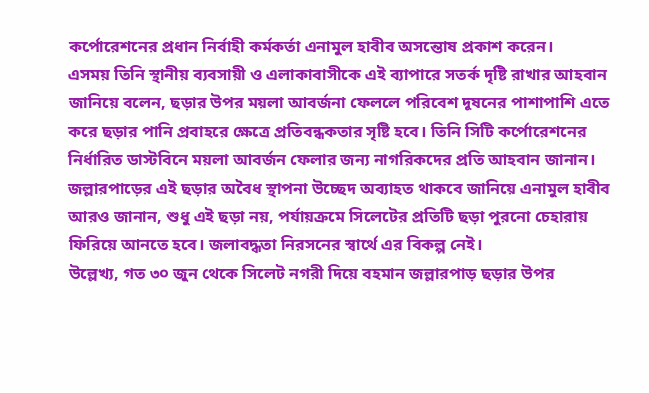কর্পোরেশনের প্রধান নির্বাহী কর্মকর্তা এনামুল হাবীব অসন্তোষ প্রকাশ করেন।
এসময় তিনি স্থানীয় ব্যবসায়ী ও এলাকাবাসীকে এই ব্যাপারে সতর্ক দৃষ্টি রাখার আহবান জানিয়ে বলেন, ছড়ার উপর ময়লা আবর্জনা ফেললে পরিবেশ দূষনের পাশাপাশি এতে করে ছড়ার পানি প্রবাহরে ক্ষেত্রে প্রতিবন্ধকতার সৃষ্টি হবে। তিনি সিটি কর্পোরেশনের নির্ধারিত ডাস্টবিনে ময়লা আবর্জন ফেলার জন্য নাগরিকদের প্রতি আহবান জানান।
জল্লারপাড়ের এই ছড়ার অবৈধ স্থাপনা উচ্ছেদ অব্যাহত থাকবে জানিয়ে এনামুল হাবীব আরও জানান, শুধু এই ছড়া নয়, পর্যায়ক্রমে সিলেটের প্রতিটি ছড়া পুরনো চেহারায় ফিরিয়ে আনতে হবে। জলাবদ্ধতা নিরসনের স্বার্থে এর বিকল্প নেই।
উল্লেখ্য, গত ৩০ জুন থেকে সিলেট নগরী দিয়ে বহমান জল্লারপাড় ছড়ার উপর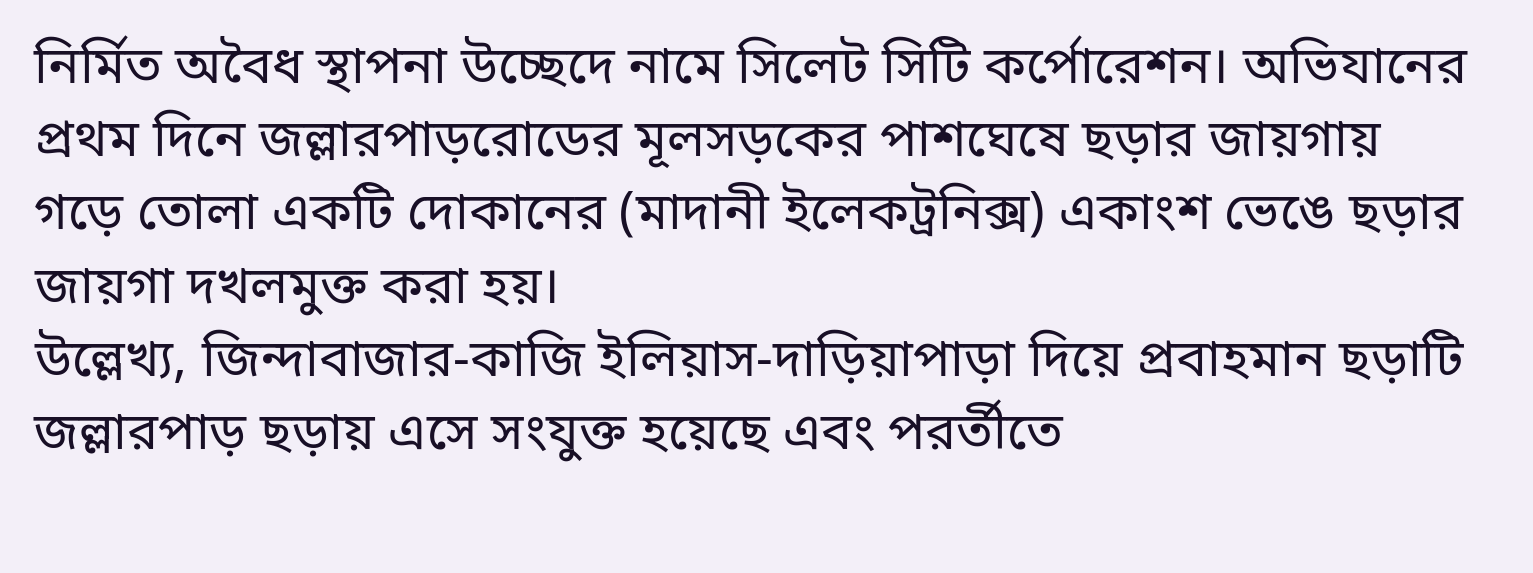নির্মিত অবৈধ স্থাপনা উচ্ছেদে নামে সিলেট সিটি কর্পোরেশন। অভিযানের প্রথম দিনে জল্লারপাড়রোডের মূলসড়কের পাশঘেষে ছড়ার জায়গায় গড়ে তোলা একটি দোকানের (মাদানী ইলেকট্রনিক্স) একাংশ ভেঙে ছড়ার জায়গা দখলমুক্ত করা হয়।
উল্লেখ্য, জিন্দাবাজার-কাজি ইলিয়াস-দাড়িয়াপাড়া দিয়ে প্রবাহমান ছড়াটি জল্লারপাড় ছড়ায় এসে সংযুক্ত হয়েছে এবং পরর্তীতে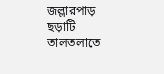জল্লারপাড় ছড়াটি তালতলাতে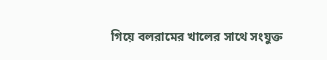গিয়ে বলরামের খালের সাথে সংযুক্ত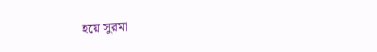হয়ে সুরমা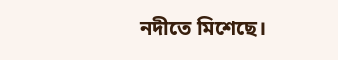নদীতে মিশেছে।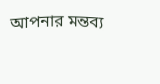আপনার মন্তব্য